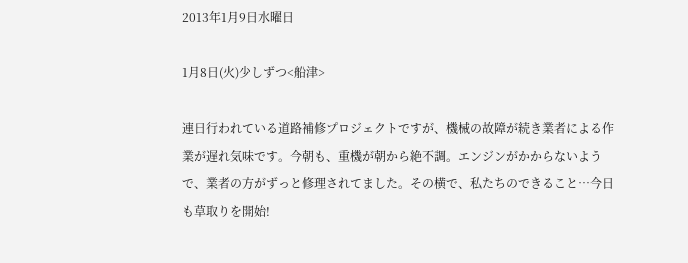2013年1月9日水曜日

1月8日(火)少しずつ<船津>

連日行われている道路補修プロジェクトですが、機械の故障が続き業者による作業が遅れ気味です。今朝も、重機が朝から絶不調。エンジンがかからないようで、業者の方がずっと修理されてました。その横で、私たちのできること…今日も草取りを開始!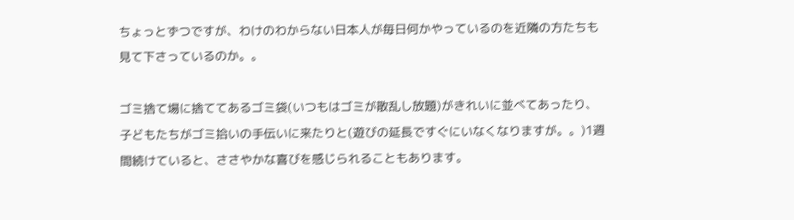ちょっとずつですが、わけのわからない日本人が毎日何かやっているのを近隣の方たちも見て下さっているのか。。

ゴミ捨て場に捨ててあるゴミ袋(いつもはゴミが散乱し放題)がきれいに並べてあったり、子どもたちがゴミ拾いの手伝いに来たりと(遊びの延長ですぐにいなくなりますが。。)1週間続けていると、ささやかな喜びを感じられることもあります。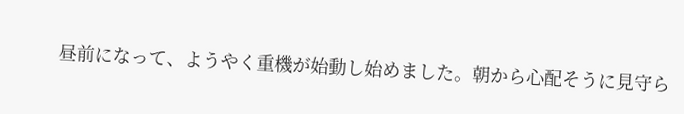昼前になって、ようやく重機が始動し始めました。朝から心配そうに見守ら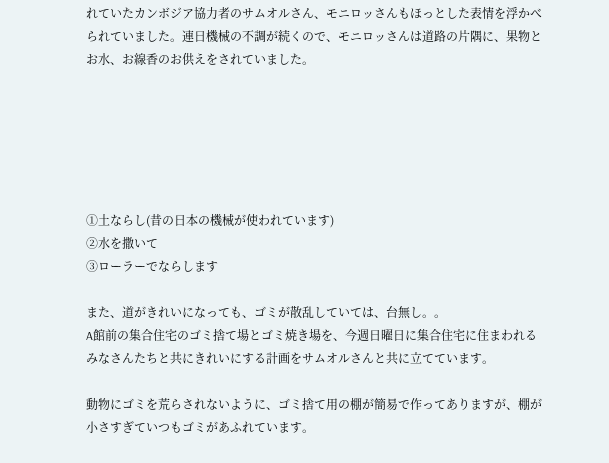れていたカンボジア協力者のサムオルさん、モニロッさんもほっとした表情を浮かべられていました。連日機械の不調が続くので、モニロッさんは道路の片隅に、果物とお水、お線香のお供えをされていました。






①土ならし(昔の日本の機械が使われています)
②水を撒いて
③ローラーでならします

また、道がきれいになっても、ゴミが散乱していては、台無し。。
A館前の集合住宅のゴミ捨て場とゴミ焼き場を、今週日曜日に集合住宅に住まわれるみなさんたちと共にきれいにする計画をサムオルさんと共に立てています。

動物にゴミを荒らされないように、ゴミ捨て用の棚が簡易で作ってありますが、棚が小さすぎていつもゴミがあふれています。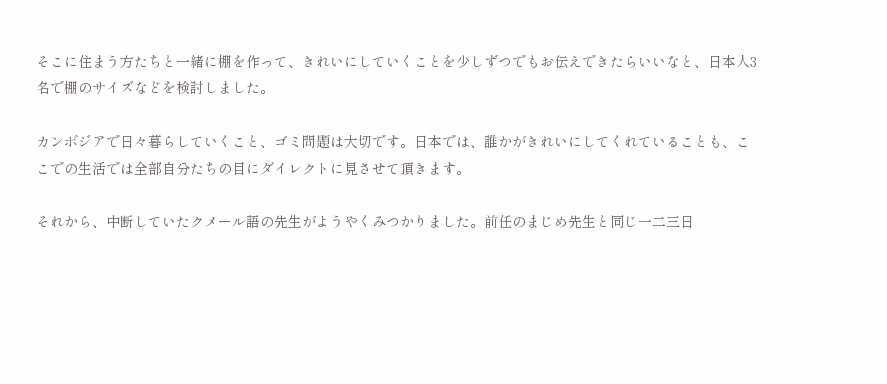そこに住まう方たちと一緒に棚を作って、きれいにしていくことを少しずつでもお伝えできたらいいなと、日本人3名で棚のサイズなどを検討しました。

カンボジアで日々暮らしていくこと、ゴミ問題は大切です。日本では、誰かがきれいにしてくれていることも、ここでの生活では全部自分たちの目にダイレクトに見させて頂きます。

それから、中断していたクメール語の先生がようやくみつかりました。前任のまじめ先生と同じ一二三日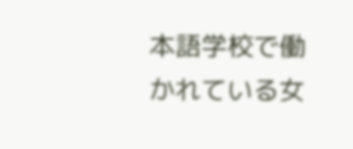本語学校で働かれている女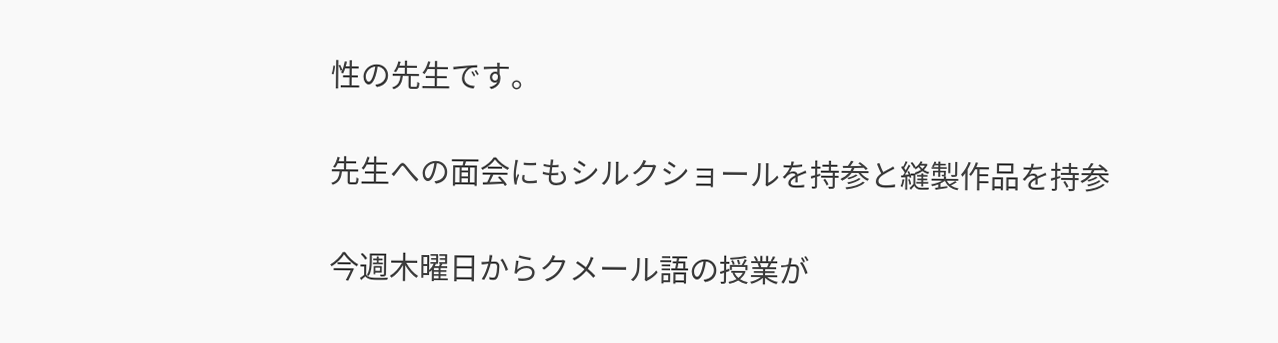性の先生です。

先生への面会にもシルクショールを持参と縫製作品を持参

今週木曜日からクメール語の授業が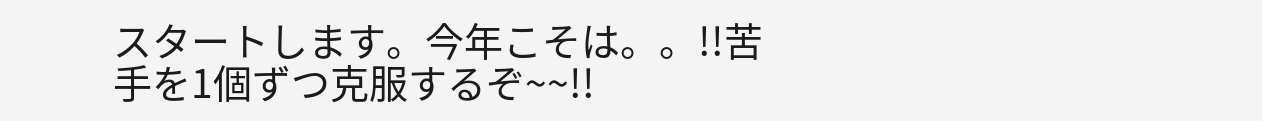スタートします。今年こそは。。!!苦手を1個ずつ克服するぞ~~!!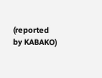(reported by KABAKO)